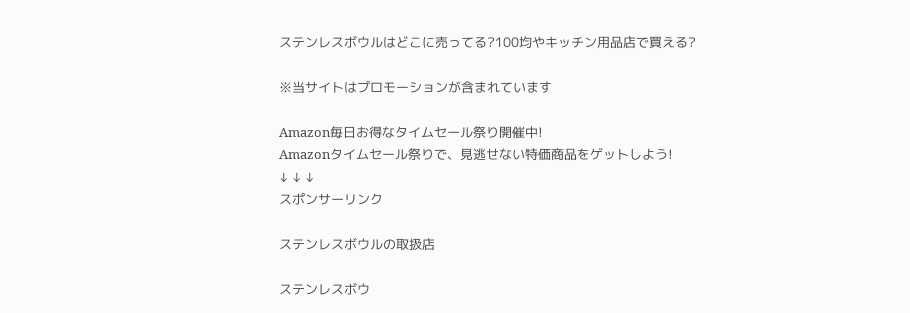ステンレスボウルはどこに売ってる?100均やキッチン用品店で買える?

※当サイトはプロモーションが含まれています

Amazon毎日お得なタイムセール祭り開催中!
Amazonタイムセール祭りで、見逃せない特価商品をゲットしよう!
↓ ↓ ↓
スポンサーリンク

ステンレスボウルの取扱店

ステンレスボウ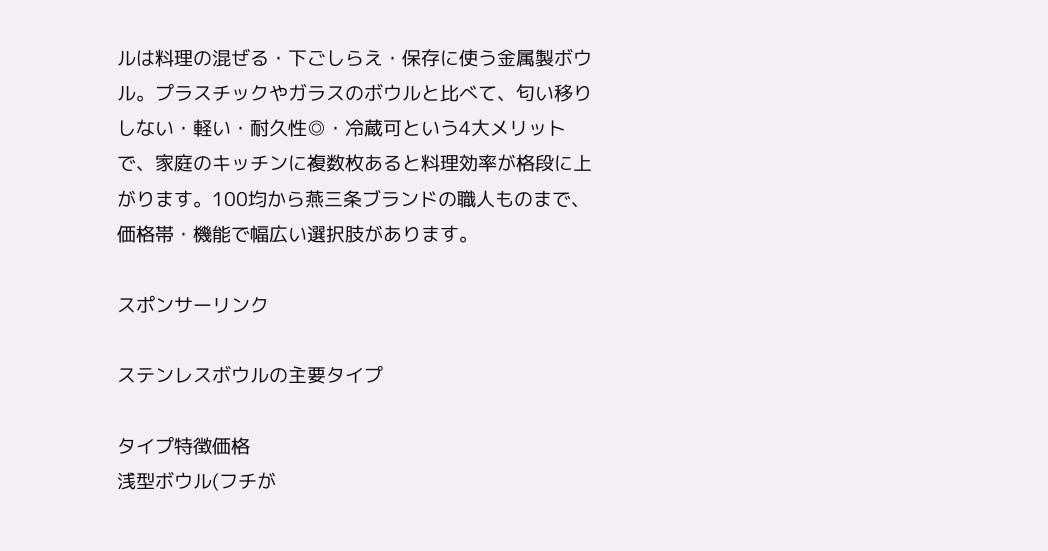ルは料理の混ぜる・下ごしらえ・保存に使う金属製ボウル。プラスチックやガラスのボウルと比べて、匂い移りしない・軽い・耐久性◎・冷蔵可という4大メリットで、家庭のキッチンに複数枚あると料理効率が格段に上がります。100均から燕三条ブランドの職人ものまで、価格帯・機能で幅広い選択肢があります。

スポンサーリンク

ステンレスボウルの主要タイプ

タイプ特徴価格
浅型ボウル(フチが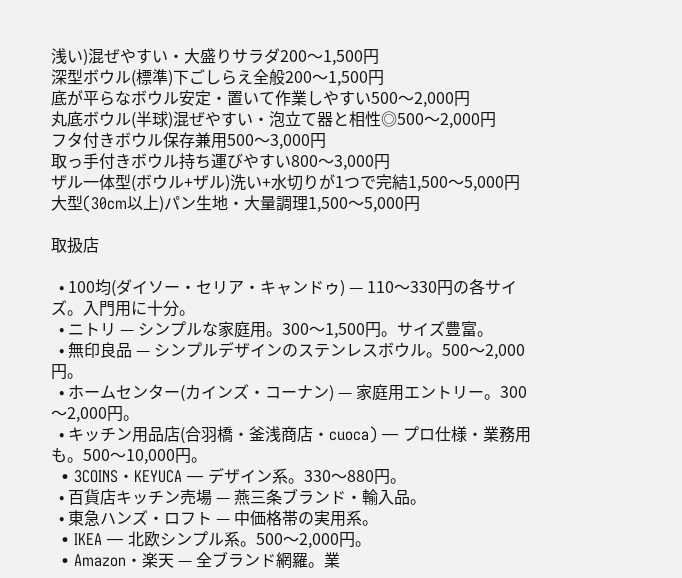浅い)混ぜやすい・大盛りサラダ200〜1,500円
深型ボウル(標準)下ごしらえ全般200〜1,500円
底が平らなボウル安定・置いて作業しやすい500〜2,000円
丸底ボウル(半球)混ぜやすい・泡立て器と相性◎500〜2,000円
フタ付きボウル保存兼用500〜3,000円
取っ手付きボウル持ち運びやすい800〜3,000円
ザル一体型(ボウル+ザル)洗い+水切りが1つで完結1,500〜5,000円
大型(30cm以上)パン生地・大量調理1,500〜5,000円

取扱店

  • 100均(ダイソー・セリア・キャンドゥ) — 110〜330円の各サイズ。入門用に十分。
  • ニトリ — シンプルな家庭用。300〜1,500円。サイズ豊富。
  • 無印良品 — シンプルデザインのステンレスボウル。500〜2,000円。
  • ホームセンター(カインズ・コーナン) — 家庭用エントリー。300〜2,000円。
  • キッチン用品店(合羽橋・釜浅商店・cuoca) — プロ仕様・業務用も。500〜10,000円。
  • 3COINS・KEYUCA — デザイン系。330〜880円。
  • 百貨店キッチン売場 — 燕三条ブランド・輸入品。
  • 東急ハンズ・ロフト — 中価格帯の実用系。
  • IKEA — 北欧シンプル系。500〜2,000円。
  • Amazon・楽天 — 全ブランド網羅。業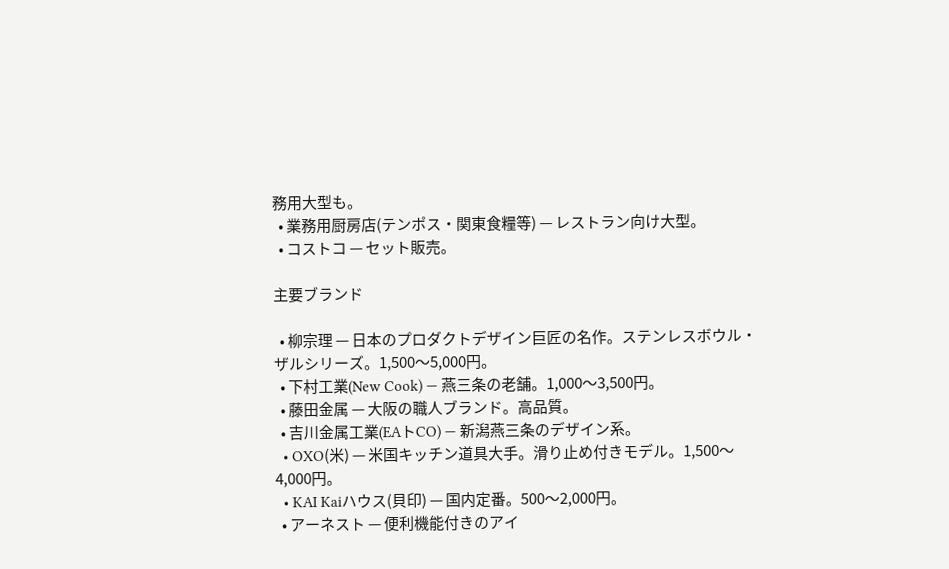務用大型も。
  • 業務用厨房店(テンポス・関東食糧等) — レストラン向け大型。
  • コストコ — セット販売。

主要ブランド

  • 柳宗理 — 日本のプロダクトデザイン巨匠の名作。ステンレスボウル・ザルシリーズ。1,500〜5,000円。
  • 下村工業(New Cook) — 燕三条の老舗。1,000〜3,500円。
  • 藤田金属 — 大阪の職人ブランド。高品質。
  • 吉川金属工業(EAトCO) — 新潟燕三条のデザイン系。
  • OXO(米) — 米国キッチン道具大手。滑り止め付きモデル。1,500〜4,000円。
  • KAI Kaiハウス(貝印) — 国内定番。500〜2,000円。
  • アーネスト — 便利機能付きのアイ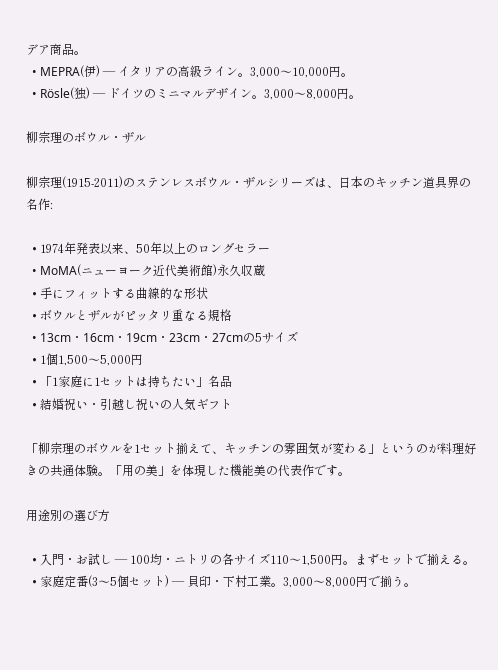デア商品。
  • MEPRA(伊) — イタリアの高級ライン。3,000〜10,000円。
  • Rösle(独) — ドイツのミニマルデザイン。3,000〜8,000円。

柳宗理のボウル・ザル

柳宗理(1915-2011)のステンレスボウル・ザルシリーズは、日本のキッチン道具界の名作:

  • 1974年発表以来、50年以上のロングセラー
  • MoMA(ニューヨーク近代美術館)永久収蔵
  • 手にフィットする曲線的な形状
  • ボウルとザルがピッタリ重なる規格
  • 13cm・16cm・19cm・23cm・27cmの5サイズ
  • 1個1,500〜5,000円
  • 「1家庭に1セットは持ちたい」名品
  • 結婚祝い・引越し祝いの人気ギフト

「柳宗理のボウルを1セット揃えて、キッチンの雰囲気が変わる」というのが料理好きの共通体験。「用の美」を体現した機能美の代表作です。

用途別の選び方

  • 入門・お試し — 100均・ニトリの各サイズ110〜1,500円。まずセットで揃える。
  • 家庭定番(3〜5個セット) — 貝印・下村工業。3,000〜8,000円で揃う。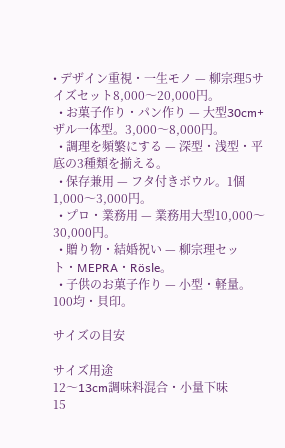• デザイン重視・一生モノ — 柳宗理5サイズセット8,000〜20,000円。
  • お菓子作り・パン作り — 大型30cm+ザル一体型。3,000〜8,000円。
  • 調理を頻繁にする — 深型・浅型・平底の3種類を揃える。
  • 保存兼用 — フタ付きボウル。1個1,000〜3,000円。
  • プロ・業務用 — 業務用大型10,000〜30,000円。
  • 贈り物・結婚祝い — 柳宗理セット・MEPRA・Rösle。
  • 子供のお菓子作り — 小型・軽量。100均・貝印。

サイズの目安

サイズ用途
12〜13cm調味料混合・小量下味
15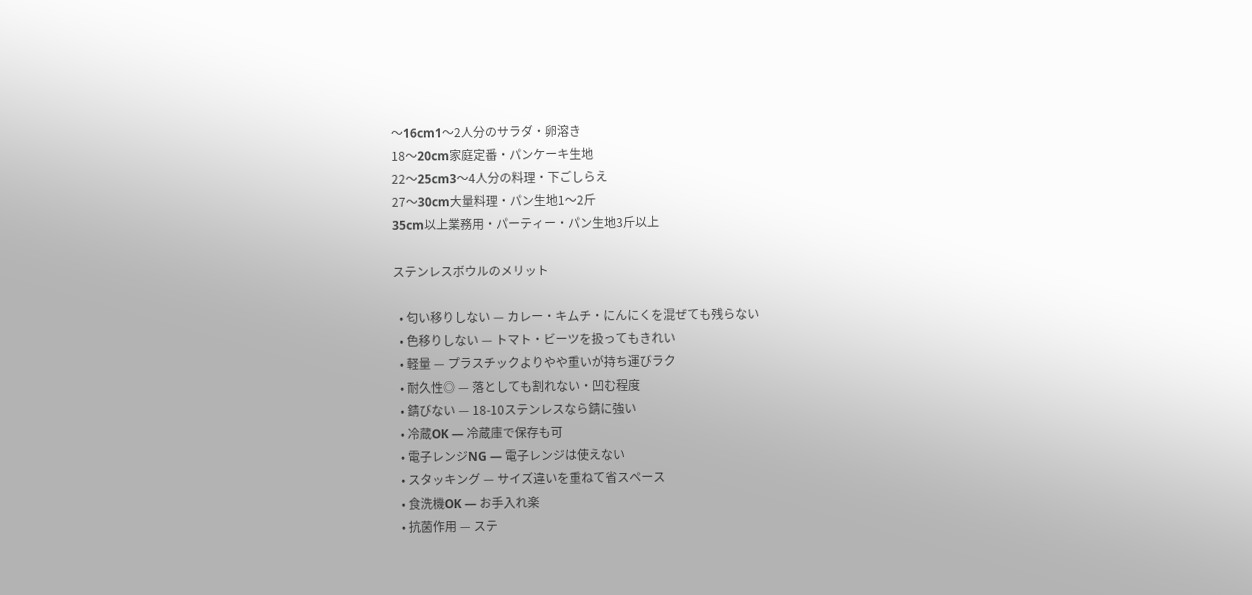〜16cm1〜2人分のサラダ・卵溶き
18〜20cm家庭定番・パンケーキ生地
22〜25cm3〜4人分の料理・下ごしらえ
27〜30cm大量料理・パン生地1〜2斤
35cm以上業務用・パーティー・パン生地3斤以上

ステンレスボウルのメリット

  • 匂い移りしない — カレー・キムチ・にんにくを混ぜても残らない
  • 色移りしない — トマト・ビーツを扱ってもきれい
  • 軽量 — プラスチックよりやや重いが持ち運びラク
  • 耐久性◎ — 落としても割れない・凹む程度
  • 錆びない — 18-10ステンレスなら錆に強い
  • 冷蔵OK — 冷蔵庫で保存も可
  • 電子レンジNG — 電子レンジは使えない
  • スタッキング — サイズ違いを重ねて省スペース
  • 食洗機OK — お手入れ楽
  • 抗菌作用 — ステ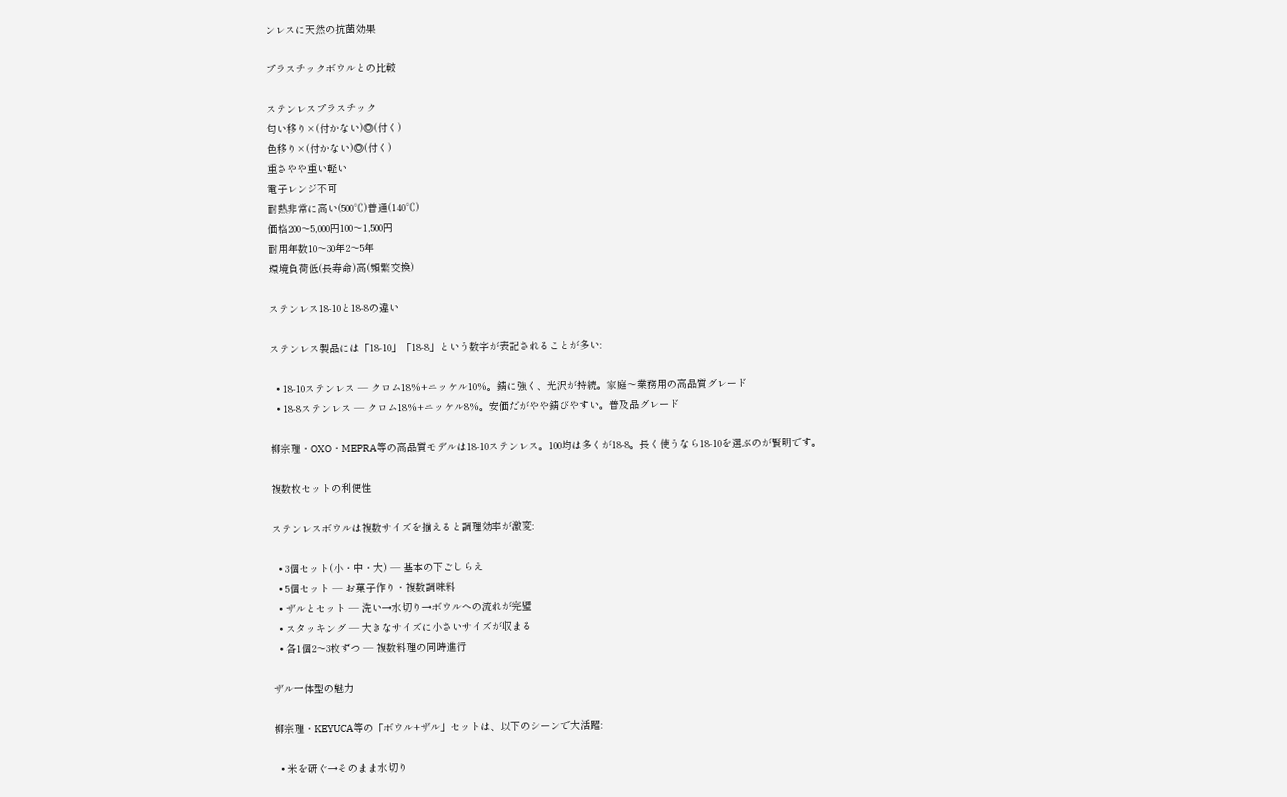ンレスに天然の抗菌効果

プラスチックボウルとの比較

ステンレスプラスチック
匂い移り×(付かない)◎(付く)
色移り×(付かない)◎(付く)
重さやや重い軽い
電子レンジ不可
耐熱非常に高い(500℃)普通(140℃)
価格200〜5,000円100〜1,500円
耐用年数10〜30年2〜5年
環境負荷低(長寿命)高(頻繁交換)

ステンレス18-10と18-8の違い

ステンレス製品には「18-10」「18-8」という数字が表記されることが多い:

  • 18-10ステンレス — クロム18%+ニッケル10%。錆に強く、光沢が持続。家庭〜業務用の高品質グレード
  • 18-8ステンレス — クロム18%+ニッケル8%。安価だがやや錆びやすい。普及品グレード

柳宗理・OXO・MEPRA等の高品質モデルは18-10ステンレス。100均は多くが18-8。長く使うなら18-10を選ぶのが賢明です。

複数枚セットの利便性

ステンレスボウルは複数サイズを揃えると調理効率が激変:

  • 3個セット(小・中・大) — 基本の下ごしらえ
  • 5個セット — お菓子作り・複数調味料
  • ザルとセット — 洗い→水切り→ボウルへの流れが完璧
  • スタッキング — 大きなサイズに小さいサイズが収まる
  • 各1個2〜3枚ずつ — 複数料理の同時進行

ザル一体型の魅力

柳宗理・KEYUCA等の「ボウル+ザル」セットは、以下のシーンで大活躍:

  • 米を研ぐ→そのまま水切り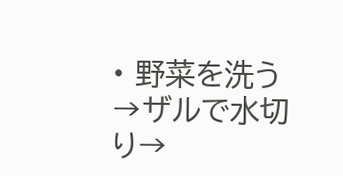• 野菜を洗う→ザルで水切り→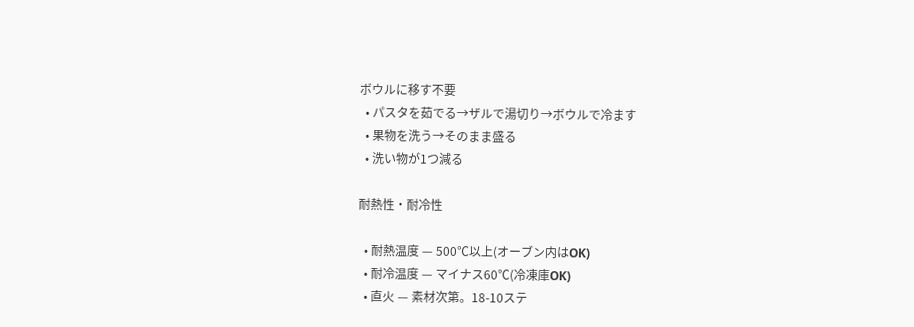ボウルに移す不要
  • パスタを茹でる→ザルで湯切り→ボウルで冷ます
  • 果物を洗う→そのまま盛る
  • 洗い物が1つ減る

耐熱性・耐冷性

  • 耐熱温度 — 500℃以上(オーブン内はOK)
  • 耐冷温度 — マイナス60℃(冷凍庫OK)
  • 直火 — 素材次第。18-10ステ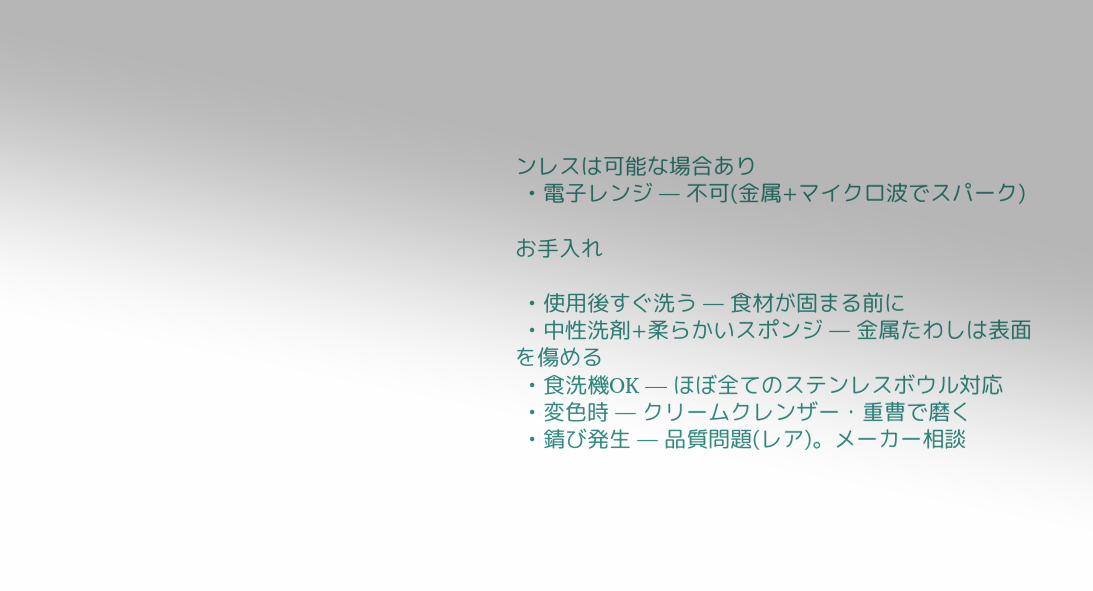ンレスは可能な場合あり
  • 電子レンジ — 不可(金属+マイクロ波でスパーク)

お手入れ

  • 使用後すぐ洗う — 食材が固まる前に
  • 中性洗剤+柔らかいスポンジ — 金属たわしは表面を傷める
  • 食洗機OK — ほぼ全てのステンレスボウル対応
  • 変色時 — クリームクレンザー・重曹で磨く
  • 錆び発生 — 品質問題(レア)。メーカー相談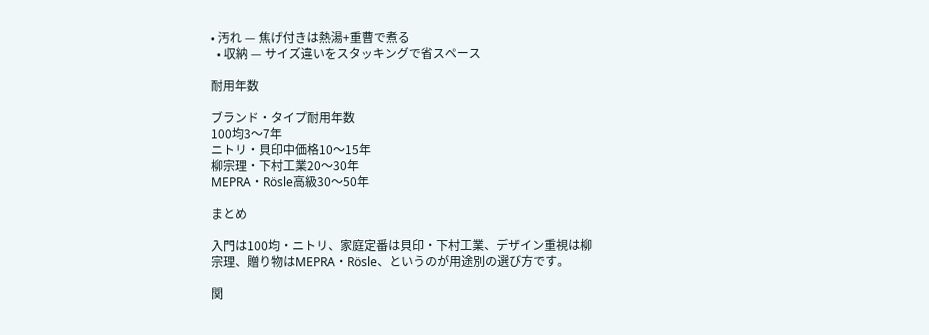• 汚れ — 焦げ付きは熱湯+重曹で煮る
  • 収納 — サイズ違いをスタッキングで省スペース

耐用年数

ブランド・タイプ耐用年数
100均3〜7年
ニトリ・貝印中価格10〜15年
柳宗理・下村工業20〜30年
MEPRA・Rösle高級30〜50年

まとめ

入門は100均・ニトリ、家庭定番は貝印・下村工業、デザイン重視は柳宗理、贈り物はMEPRA・Rösle、というのが用途別の選び方です。

関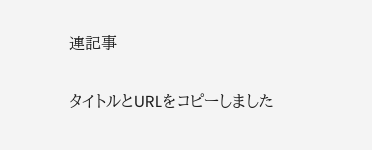連記事

タイトルとURLをコピーしました